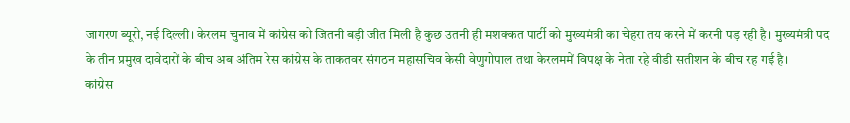जागरण ब्यूरो, नई दिल्ली। केरलम चुनाव में कांग्रेस को जितनी बड़ी जीत मिली है कुछ उतनी ही मशक्कत पार्टी को मुख्यमंत्री का चेहरा तय करने में करनी पड़ रही है। मुख्यमंत्री पद के तीन प्रमुख दावेदारों के बीच अब अंतिम रेस कांग्रेस के ताकतवर संगठन महासचिव केसी वेणुगोपाल तथा केरलममें विपक्ष के नेता रहे वीडी सतीशन के बीच रह गई है।
कांग्रेस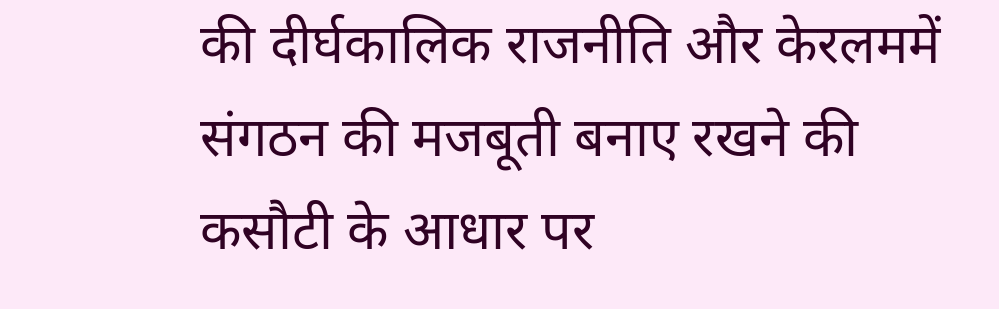की दीर्घकालिक राजनीति और केरलममें संगठन की मजबूती बनाए रखने की कसौटी के आधार पर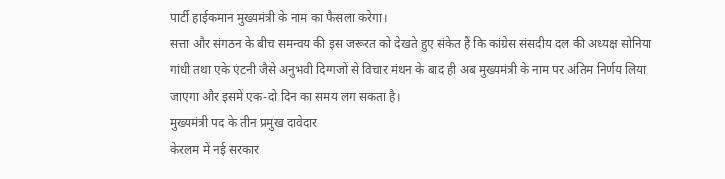पार्टी हाईकमान मुख्यमंत्री के नाम का फैसला करेगा।
सत्ता और संगठन के बीच समन्वय की इस जरूरत को देखते हुए संकेत हैं कि कांग्रेस संसदीय दल की अध्यक्ष सोनिया गांधी तथा एके एंटनी जैसे अनुभवी दिग्गजों से विचार मंथन के बाद ही अब मुख्यमंत्री के नाम पर अंतिम निर्णय लिया जाएगा और इसमें एक-दो दिन का समय लग सकता है।
मुख्यमंत्री पद के तीन प्रमुख दावेदार
केरलम में नई सरकार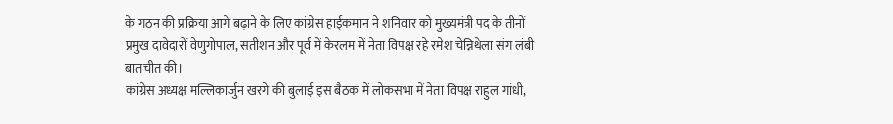के गठन की प्रक्रिया आगे बढ़ाने के लिए कांग्रेस हाईकमान ने शनिवार को मुख्यमंत्री पद के तीनों प्रमुख दावेदारों वेणुगोपाल, सतीशन और पूर्व में केरलम में नेता विपक्ष रहे रमेश चेन्निथेला संग लंबी बातचीत की।
कांग्रेस अध्यक्ष मल्लिकार्जुन खरगे की बुलाई इस बैठक में लोकसभा में नेता विपक्ष राहुल गांधी,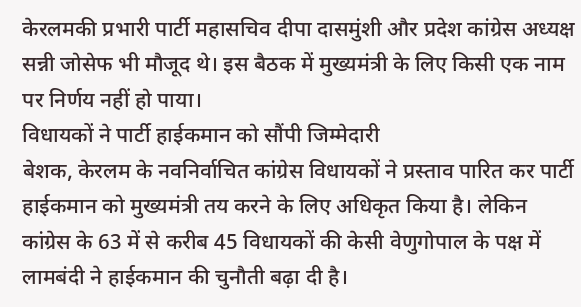केरलमकी प्रभारी पार्टी महासचिव दीपा दासमुंशी और प्रदेश कांग्रेस अध्यक्ष सन्नी जोसेफ भी मौजूद थे। इस बैठक में मुख्यमंत्री के लिए किसी एक नाम पर निर्णय नहीं हो पाया।
विधायकों ने पार्टी हाईकमान को सौंपी जिम्मेदारी
बेशक, केरलम के नवनिर्वाचित कांग्रेस विधायकों ने प्रस्ताव पारित कर पार्टी हाईकमान को मुख्यमंत्री तय करने के लिए अधिकृत किया है। लेकिन कांग्रेस के 63 में से करीब 45 विधायकों की केसी वेणुगोपाल के पक्ष में लामबंदी ने हाईकमान की चुनौती बढ़ा दी है।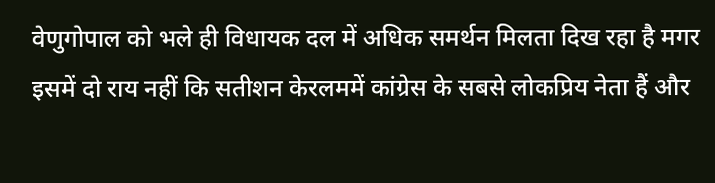वेणुगोपाल को भले ही विधायक दल में अधिक समर्थन मिलता दिख रहा है मगर इसमें दो राय नहीं कि सतीशन केरलममें कांग्रेस के सबसे लोकप्रिय नेता हैं और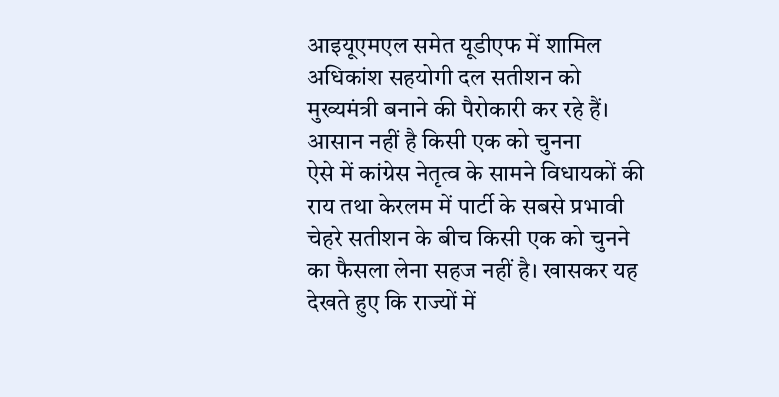आइयूएमएल समेत यूडीएफ में शामिल अधिकांश सहयोगी दल सतीशन को मुख्यमंत्री बनाने की पैरोकारी कर रहे हैं।
आसान नहीं है किसी एक को चुनना
ऐसे में कांग्रेस नेतृत्व के सामने विधायकों की राय तथा केरलम में पार्टी के सबसे प्रभावी चेहरे सतीशन के बीच किसी एक को चुनने का फैसला लेना सहज नहीं है। खासकर यह देखते हुए कि राज्यों में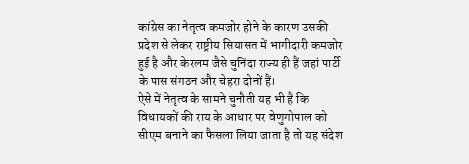कांग्रेस का नेतृत्व कमजोर होने के कारण उसकी प्रदेश से लेकर राष्ट्रीय सियासत में भागीदारी कमजोर हुई है और केरलम जैसे चुनिंदा राज्य ही हैं जहां पार्टी के पास संगठन और चेहरा दोनों हैं।
ऐसे में नेतृत्व के सामने चुनौती यह भी है कि विधायकों की राय के आधार पर वेणुगोपाल को सीएम बनाने का फैसला लिया जाता है तो यह संदेश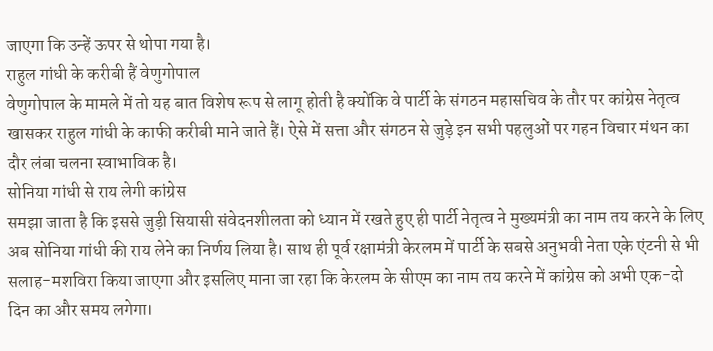जाएगा कि उन्हें ऊपर से थोपा गया है।
राहुल गांधी के करीबी हैं वेणुगोपाल
वेणुगोपाल के मामले में तो यह बात विशेष रूप से लागू होती है क्योंकि वे पार्टी के संगठन महासचिव के तौर पर कांग्रेस नेतृत्व खासकर राहुल गांधी के काफी करीबी माने जाते हैं। ऐसे में सत्ता और संगठन से जुड़े इन सभी पहलुओं पर गहन विचार मंथन का दौर लंबा चलना स्वाभाविक है।
सोनिया गांधी से राय लेगी कांग्रेस
समझा जाता है कि इससे जुड़ी सियासी संवेदनशीलता को ध्यान में रखते हुए ही पार्टी नेतृत्व ने मुख्यमंत्री का नाम तय करने के लिए अब सोनिया गांधी की राय लेने का निर्णय लिया है। साथ ही पूर्व रक्षामंत्री केरलम में पार्टी के सबसे अनुभवी नेता एके एंटनी से भी सलाह-मशविरा किया जाएगा और इसलिए माना जा रहा कि केरलम के सीएम का नाम तय करने में कांग्रेस को अभी एक-दो दिन का और समय लगेगा।